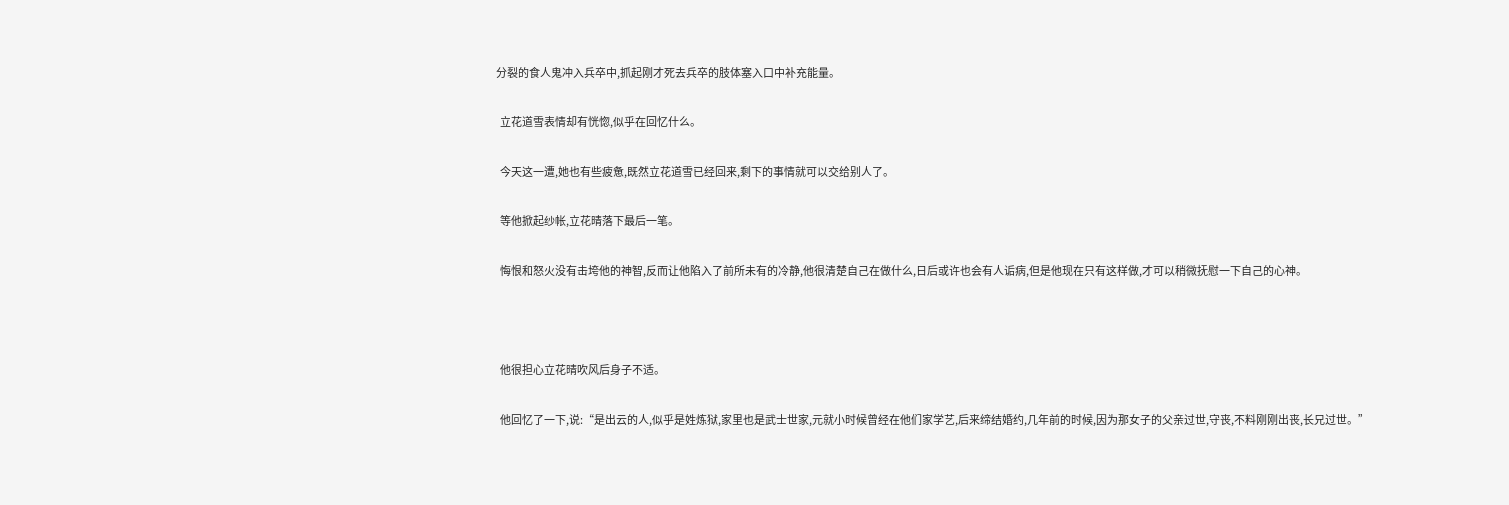分裂的食人鬼冲入兵卒中,抓起刚才死去兵卒的肢体塞入口中补充能量。

  立花道雪表情却有恍惚,似乎在回忆什么。

  今天这一遭,她也有些疲惫,既然立花道雪已经回来,剩下的事情就可以交给别人了。

  等他掀起纱帐,立花晴落下最后一笔。

  悔恨和怒火没有击垮他的神智,反而让他陷入了前所未有的冷静,他很清楚自己在做什么,日后或许也会有人诟病,但是他现在只有这样做,才可以稍微抚慰一下自己的心神。



  他很担心立花晴吹风后身子不适。

  他回忆了一下,说:“是出云的人,似乎是姓炼狱,家里也是武士世家,元就小时候曾经在他们家学艺,后来缔结婚约,几年前的时候,因为那女子的父亲过世,守丧,不料刚刚出丧,长兄过世。”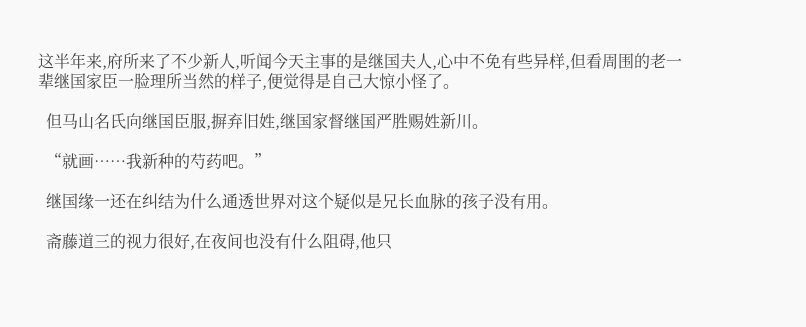这半年来,府所来了不少新人,听闻今天主事的是继国夫人,心中不免有些异样,但看周围的老一辈继国家臣一脸理所当然的样子,便觉得是自己大惊小怪了。

  但马山名氏向继国臣服,摒弃旧姓,继国家督继国严胜赐姓新川。

  “就画……我新种的芍药吧。”

  继国缘一还在纠结为什么通透世界对这个疑似是兄长血脉的孩子没有用。

  斋藤道三的视力很好,在夜间也没有什么阻碍,他只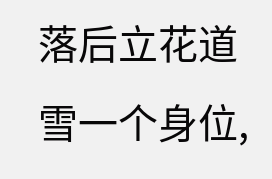落后立花道雪一个身位,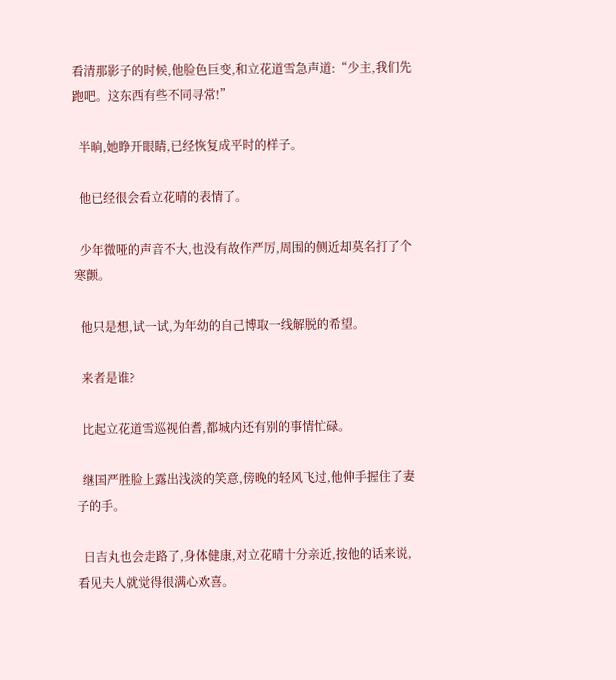看清那影子的时候,他脸色巨变,和立花道雪急声道:“少主,我们先跑吧。这东西有些不同寻常!”

  半晌,她睁开眼睛,已经恢复成平时的样子。

  他已经很会看立花晴的表情了。

  少年微哑的声音不大,也没有故作严厉,周围的侧近却莫名打了个寒颤。

  他只是想,试一试,为年幼的自己博取一线解脱的希望。

  来者是谁?

  比起立花道雪巡视伯耆,都城内还有别的事情忙碌。

  继国严胜脸上露出浅淡的笑意,傍晚的轻风飞过,他伸手握住了妻子的手。

  日吉丸也会走路了,身体健康,对立花晴十分亲近,按他的话来说,看见夫人就觉得很满心欢喜。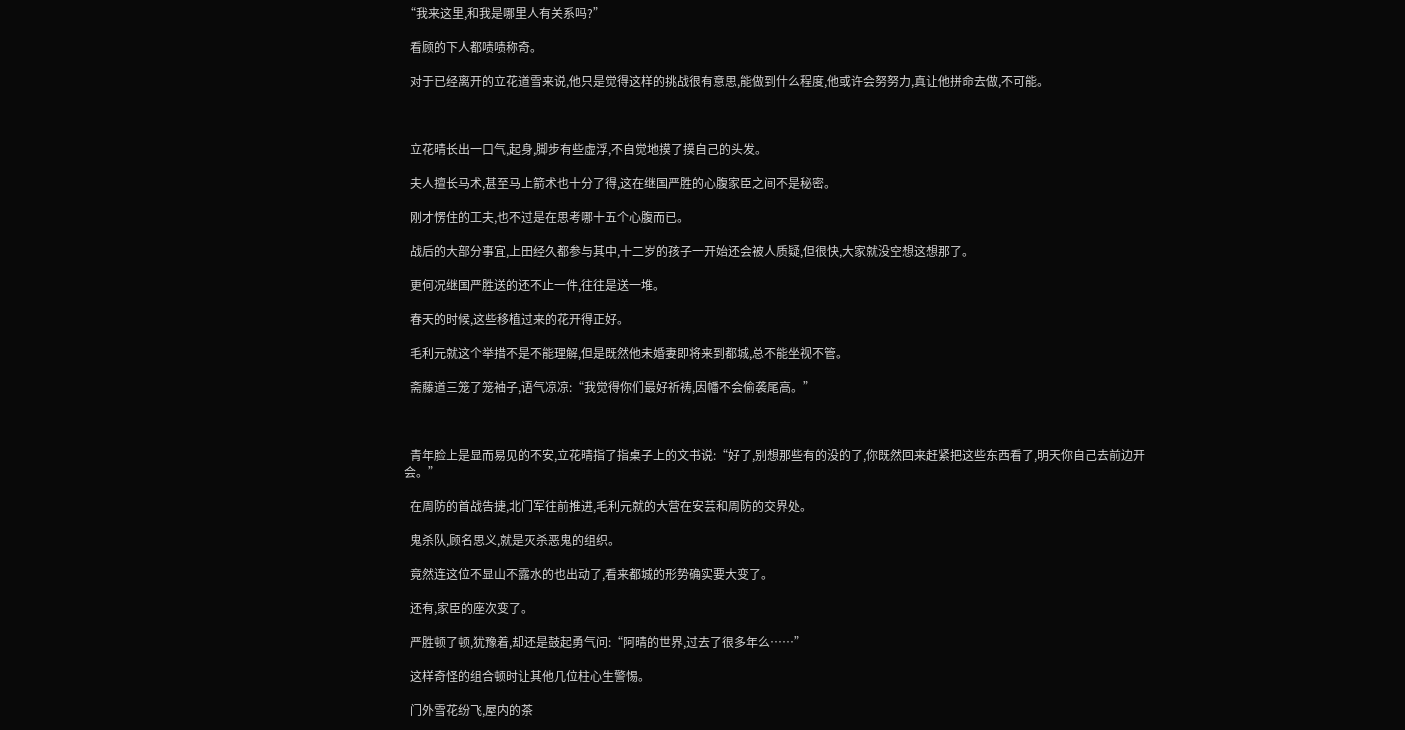“我来这里,和我是哪里人有关系吗?”

  看顾的下人都啧啧称奇。

  对于已经离开的立花道雪来说,他只是觉得这样的挑战很有意思,能做到什么程度,他或许会努努力,真让他拼命去做,不可能。



  立花晴长出一口气,起身,脚步有些虚浮,不自觉地摸了摸自己的头发。

  夫人擅长马术,甚至马上箭术也十分了得,这在继国严胜的心腹家臣之间不是秘密。

  刚才愣住的工夫,也不过是在思考哪十五个心腹而已。

  战后的大部分事宜,上田经久都参与其中,十二岁的孩子一开始还会被人质疑,但很快,大家就没空想这想那了。

  更何况继国严胜送的还不止一件,往往是送一堆。

  春天的时候,这些移植过来的花开得正好。

  毛利元就这个举措不是不能理解,但是既然他未婚妻即将来到都城,总不能坐视不管。

  斋藤道三笼了笼袖子,语气凉凉:“我觉得你们最好祈祷,因幡不会偷袭尾高。”



  青年脸上是显而易见的不安,立花晴指了指桌子上的文书说:“好了,别想那些有的没的了,你既然回来赶紧把这些东西看了,明天你自己去前边开会。”

  在周防的首战告捷,北门军往前推进,毛利元就的大营在安芸和周防的交界处。

  鬼杀队,顾名思义,就是灭杀恶鬼的组织。

  竟然连这位不显山不露水的也出动了,看来都城的形势确实要大变了。

  还有,家臣的座次变了。

  严胜顿了顿,犹豫着,却还是鼓起勇气问:“阿晴的世界,过去了很多年么……”

  这样奇怪的组合顿时让其他几位柱心生警惕。

  门外雪花纷飞,屋内的茶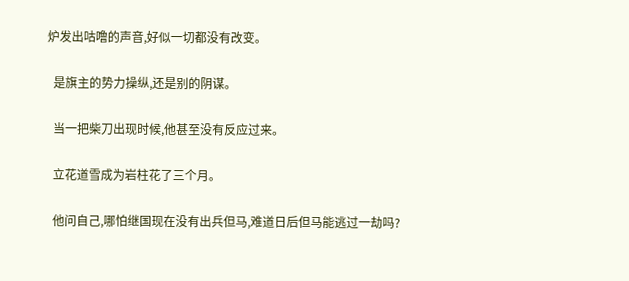炉发出咕噜的声音,好似一切都没有改变。

  是旗主的势力操纵,还是别的阴谋。

  当一把柴刀出现时候,他甚至没有反应过来。

  立花道雪成为岩柱花了三个月。

  他问自己,哪怕继国现在没有出兵但马,难道日后但马能逃过一劫吗?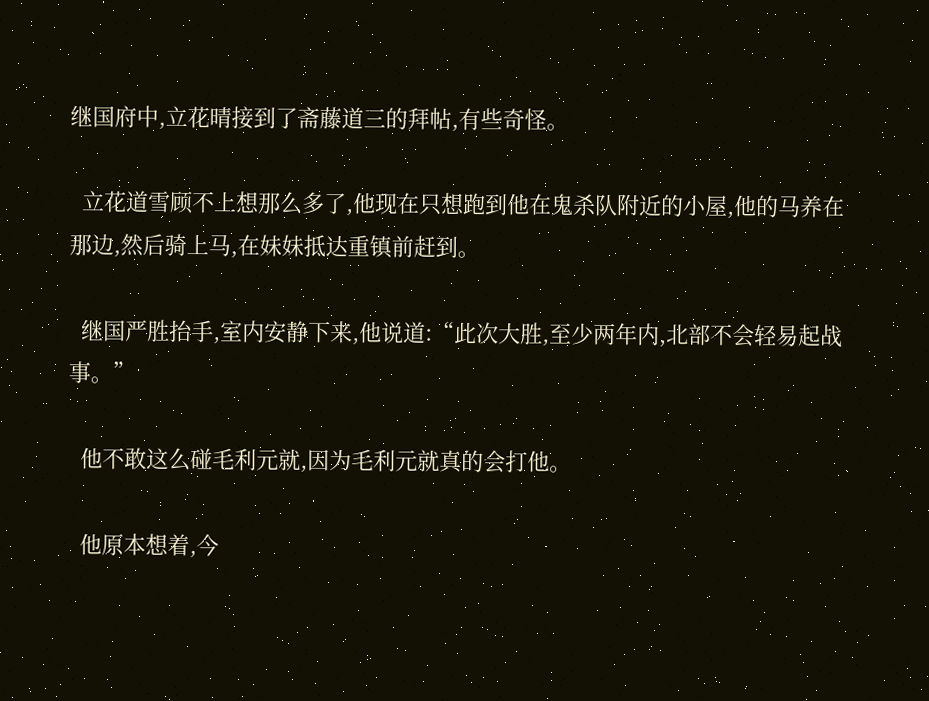继国府中,立花晴接到了斋藤道三的拜帖,有些奇怪。

  立花道雪顾不上想那么多了,他现在只想跑到他在鬼杀队附近的小屋,他的马养在那边,然后骑上马,在妹妹抵达重镇前赶到。

  继国严胜抬手,室内安静下来,他说道:“此次大胜,至少两年内,北部不会轻易起战事。”

  他不敢这么碰毛利元就,因为毛利元就真的会打他。

  他原本想着,今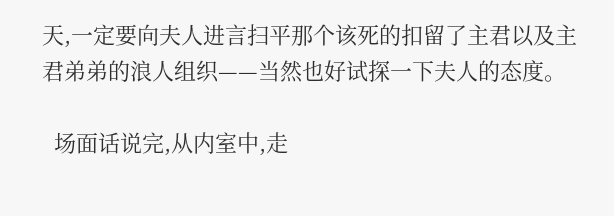天,一定要向夫人进言扫平那个该死的扣留了主君以及主君弟弟的浪人组织——当然也好试探一下夫人的态度。

  场面话说完,从内室中,走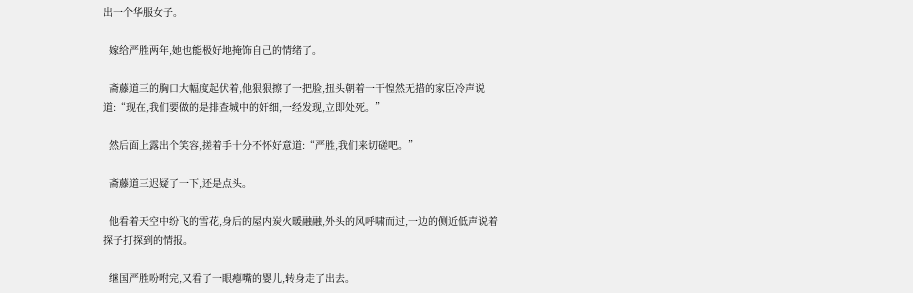出一个华服女子。

  嫁给严胜两年,她也能极好地掩饰自己的情绪了。

  斋藤道三的胸口大幅度起伏着,他狠狠擦了一把脸,扭头朝着一干惶然无措的家臣冷声说道:“现在,我们要做的是排查城中的奸细,一经发现,立即处死。”

  然后面上露出个笑容,搓着手十分不怀好意道:“严胜,我们来切磋吧。”

  斋藤道三迟疑了一下,还是点头。

  他看着天空中纷飞的雪花,身后的屋内炭火暖融融,外头的风呼啸而过,一边的侧近低声说着探子打探到的情报。

  继国严胜吩咐完,又看了一眼瘪嘴的婴儿,转身走了出去。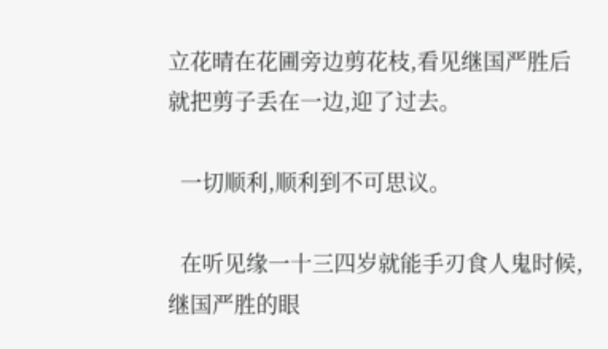立花晴在花圃旁边剪花枝,看见继国严胜后就把剪子丢在一边,迎了过去。

  一切顺利,顺利到不可思议。

  在听见缘一十三四岁就能手刃食人鬼时候,继国严胜的眼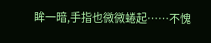眸一暗,手指也微微蜷起……不愧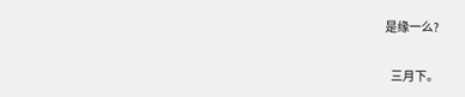是缘一么?

  三月下。